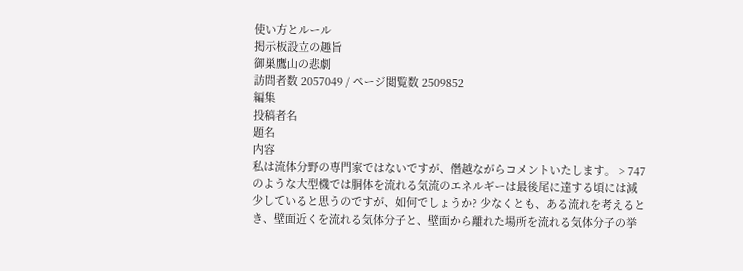使い方とルール
掲示板設立の趣旨
御巣鷹山の悲劇
訪問者数 2057049 / ページ閲覧数 2509852
編集
投稿者名
題名
内容
私は流体分野の専門家ではないですが、僭越ながらコメントいたします。 > 747のような大型機では胴体を流れる気流のエネルギーは最後尾に達する頃には減少していると思うのですが、如何でしょうか? 少なくとも、ある流れを考えるとき、壁面近くを流れる気体分子と、壁面から離れた場所を流れる気体分子の挙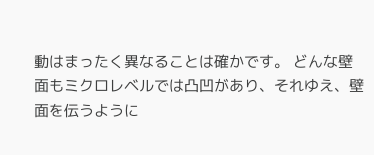動はまったく異なることは確かです。 どんな壁面もミクロレベルでは凸凹があり、それゆえ、壁面を伝うように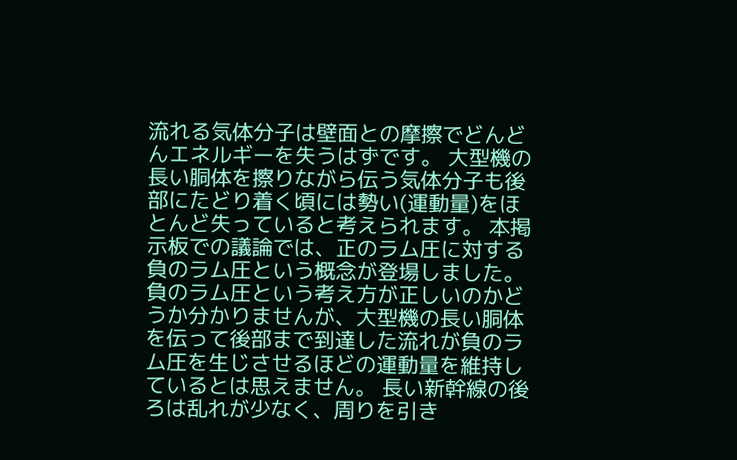流れる気体分子は壁面との摩擦でどんどんエネルギーを失うはずです。 大型機の長い胴体を擦りながら伝う気体分子も後部にたどり着く頃には勢い(運動量)をほとんど失っていると考えられます。 本掲示板での議論では、正のラム圧に対する負のラム圧という概念が登場しました。 負のラム圧という考え方が正しいのかどうか分かりませんが、大型機の長い胴体を伝って後部まで到達した流れが負のラム圧を生じさせるほどの運動量を維持しているとは思えません。 長い新幹線の後ろは乱れが少なく、周りを引き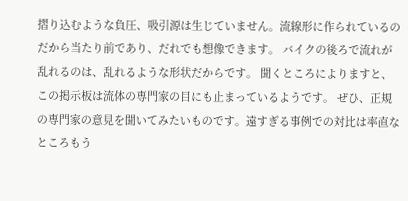摺り込むような負圧、吸引源は生じていません。流線形に作られているのだから当たり前であり、だれでも想像できます。 バイクの後ろで流れが乱れるのは、乱れるような形状だからです。 聞くところによりますと、この掲示板は流体の専門家の目にも止まっているようです。 ぜひ、正規の専門家の意見を聞いてみたいものです。遠すぎる事例での対比は率直なところもう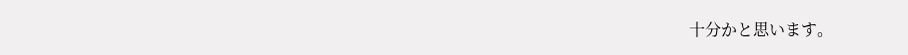十分かと思います。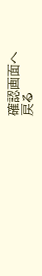確認画面へ
戻る